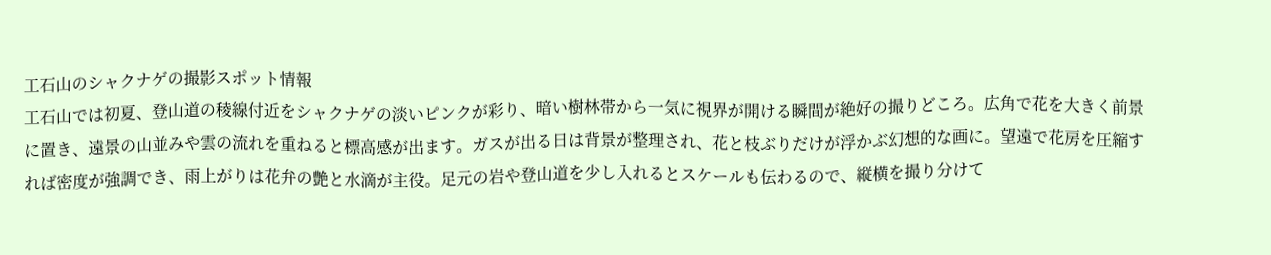工石山のシャクナゲの撮影スポット情報
工石山では初夏、登山道の稜線付近をシャクナゲの淡いピンクが彩り、暗い樹林帯から一気に視界が開ける瞬間が絶好の撮りどころ。広角で花を大きく前景に置き、遠景の山並みや雲の流れを重ねると標高感が出ます。ガスが出る日は背景が整理され、花と枝ぶりだけが浮かぶ幻想的な画に。望遠で花房を圧縮すれば密度が強調でき、雨上がりは花弁の艶と水滴が主役。足元の岩や登山道を少し入れるとスケールも伝わるので、縦横を撮り分けて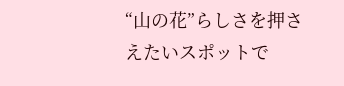“山の花”らしさを押さえたいスポットで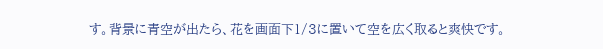す。背景に青空が出たら、花を画面下1/3に置いて空を広く取ると爽快です。